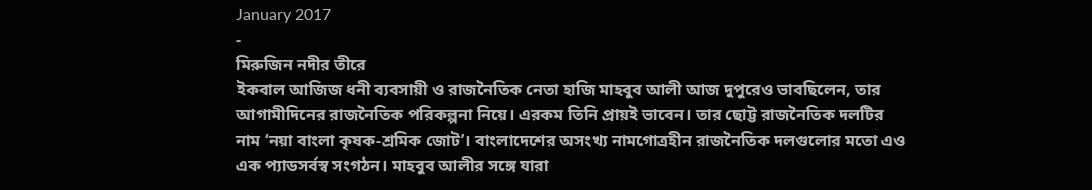January 2017
-
মিরুজিন নদীর তীরে
ইকবাল আজিজ ধনী ব্যবসায়ী ও রাজনৈতিক নেতা হাজি মাহবুব আলী আজ দুপুরেও ভাবছিলেন, তার আগামীদিনের রাজনৈতিক পরিকল্পনা নিয়ে। এরকম তিনি প্রায়ই ভাবেন। তার ছোট্ট রাজনৈতিক দলটির নাম ‘নয়া বাংলা কৃষক-শ্রমিক জোট’। বাংলাদেশের অসংখ্য নামগোত্রহীন রাজনৈতিক দলগুলোর মতো এও এক প্যাডসর্বস্ব সংগঠন। মাহবুব আলীর সঙ্গে যারা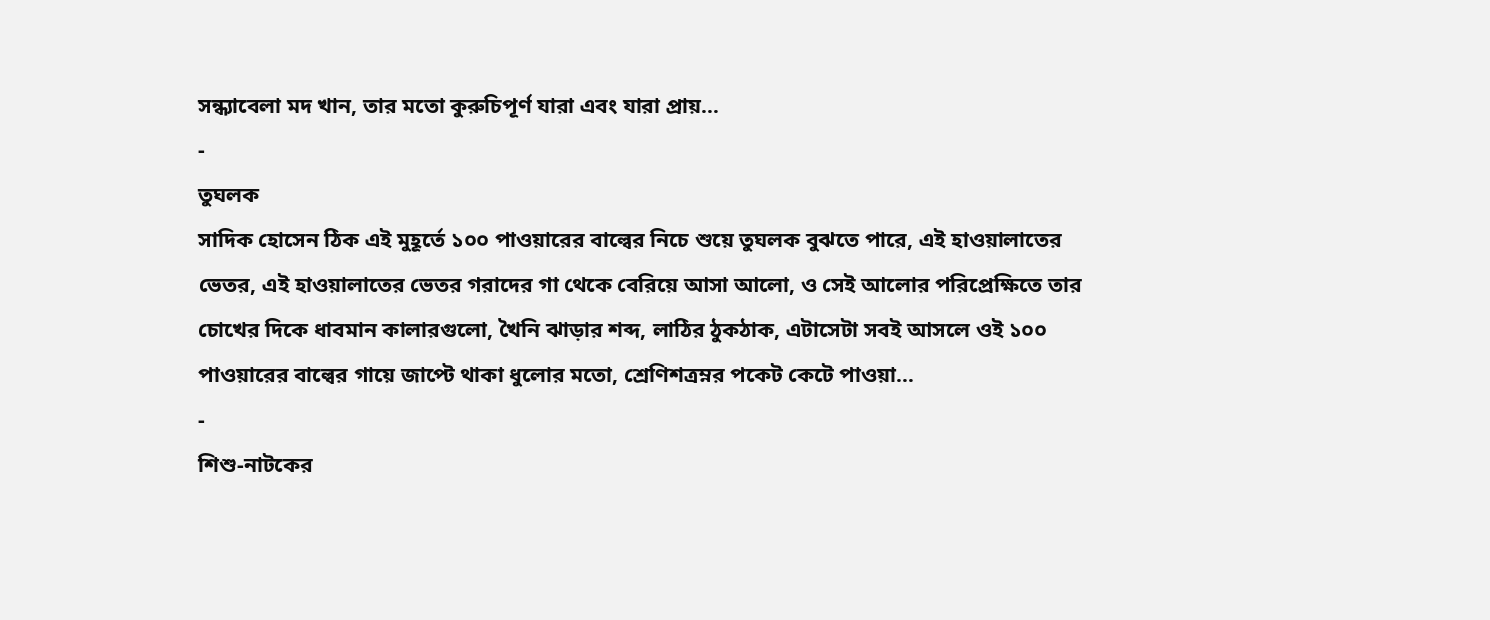সন্ধ্যাবেলা মদ খান, তার মতো কুরুচিপূর্ণ যারা এবং যারা প্রায়…
-
তুঘলক
সাদিক হোসেন ঠিক এই মুহূর্তে ১০০ পাওয়ারের বাল্বের নিচে শুয়ে তুঘলক বুঝতে পারে, এই হাওয়ালাতের ভেতর, এই হাওয়ালাতের ভেতর গরাদের গা থেকে বেরিয়ে আসা আলো, ও সেই আলোর পরিপ্রেক্ষিতে তার চোখের দিকে ধাবমান কালারগুলো, খৈনি ঝাড়ার শব্দ, লাঠির ঠুকঠাক, এটাসেটা সবই আসলে ওই ১০০ পাওয়ারের বাল্বের গায়ে জাপ্টে থাকা ধুলোর মতো, শ্রেণিশত্রম্নর পকেট কেটে পাওয়া…
-
শিশু-নাটকের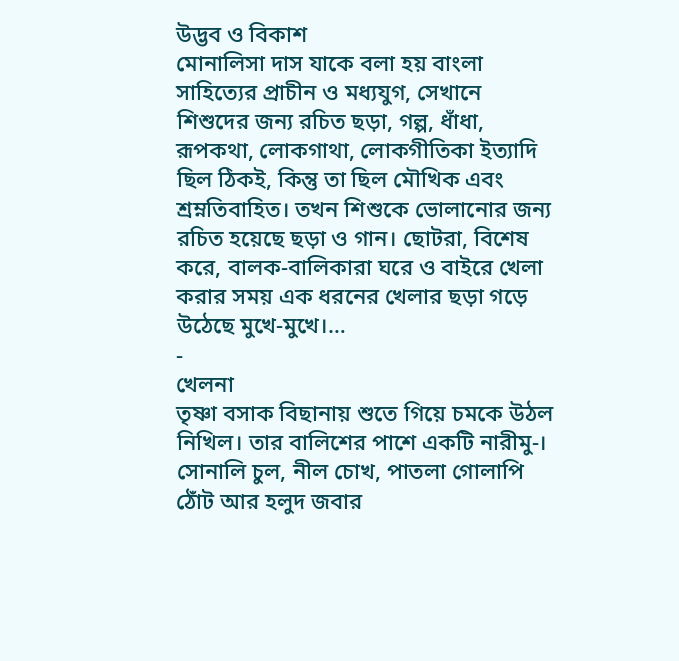উদ্ভব ও বিকাশ
মোনালিসা দাস যাকে বলা হয় বাংলা সাহিত্যের প্রাচীন ও মধ্যযুগ, সেখানে শিশুদের জন্য রচিত ছড়া, গল্প, ধাঁধা, রূপকথা, লোকগাথা, লোকগীতিকা ইত্যাদি ছিল ঠিকই, কিন্তু তা ছিল মৌখিক এবং শ্রম্নতিবাহিত। তখন শিশুকে ভোলানোর জন্য রচিত হয়েছে ছড়া ও গান। ছোটরা, বিশেষ করে, বালক-বালিকারা ঘরে ও বাইরে খেলা করার সময় এক ধরনের খেলার ছড়া গড়ে উঠেছে মুখে-মুখে।…
-
খেলনা
তৃষ্ণা বসাক বিছানায় শুতে গিয়ে চমকে উঠল নিখিল। তার বালিশের পাশে একটি নারীমু-। সোনালি চুল, নীল চোখ, পাতলা গোলাপি ঠোঁট আর হলুদ জবার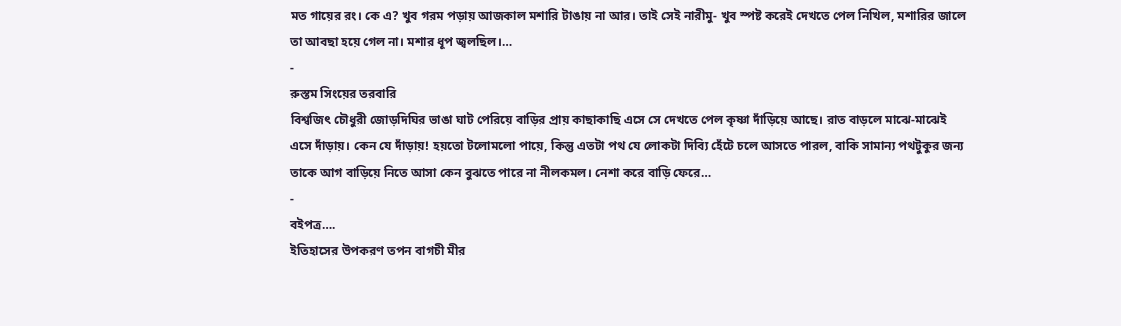মত গায়ের রং। কে এ? খুব গরম পড়ায় আজকাল মশারি টাঙায় না আর। তাই সেই নারীমু- খুব স্পষ্ট করেই দেখতে পেল নিখিল, মশারির জালে তা আবছা হয়ে গেল না। মশার ধূপ জ্বলছিল।…
-
রুস্তম সিংয়ের তরবারি
বিশ্বজিৎ চৌধুরী জোড়দিঘির ভাঙা ঘাট পেরিয়ে বাড়ির প্রায় কাছাকাছি এসে সে দেখতে পেল কৃষ্ণা দাঁড়িয়ে আছে। রাত বাড়লে মাঝে-মাঝেই এসে দাঁড়ায়। কেন যে দাঁড়ায়! হয়তো টলোমলো পায়ে, কিন্তু এতটা পথ যে লোকটা দিব্যি হেঁটে চলে আসতে পারল, বাকি সামান্য পথটুকুর জন্য তাকে আগ বাড়িয়ে নিতে আসা কেন বুঝতে পারে না নীলকমল। নেশা করে বাড়ি ফেরে…
-
বইপত্র….
ইতিহাসের উপকরণ তপন বাগচী মীর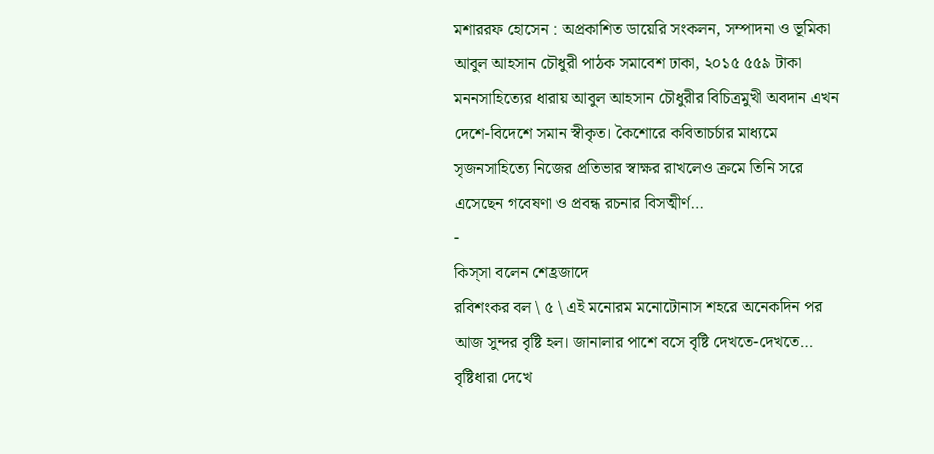মশাররফ হোসেন : অপ্রকাশিত ডায়েরি সংকলন, সম্পাদনা ও ভূমিকা আবুল আহসান চৌধুরী পাঠক সমাবেশ ঢাকা, ২০১৫ ৫৫৯ টাকা মননসাহিত্যের ধারায় আবুল আহসান চৌধুরীর বিচিত্রমুখী অবদান এখন দেশে-বিদেশে সমান স্বীকৃত। কৈশোরে কবিতাচর্চার মাধ্যমে সৃজনসাহিত্যে নিজের প্রতিভার স্বাক্ষর রাখলেও ক্রমে তিনি সরে এসেছেন গবেষণা ও প্রবন্ধ রচনার বিসত্মীর্ণ…
-
কিস্সা বলেন শেহ্রজাদে
রবিশংকর বল \ ৫ \ এই মনোরম মনোটোনাস শহরে অনেকদিন পর আজ সুন্দর বৃষ্টি হল। জানালার পাশে বসে বৃষ্টি দেখতে-দেখতে… বৃষ্টিধারা দেখে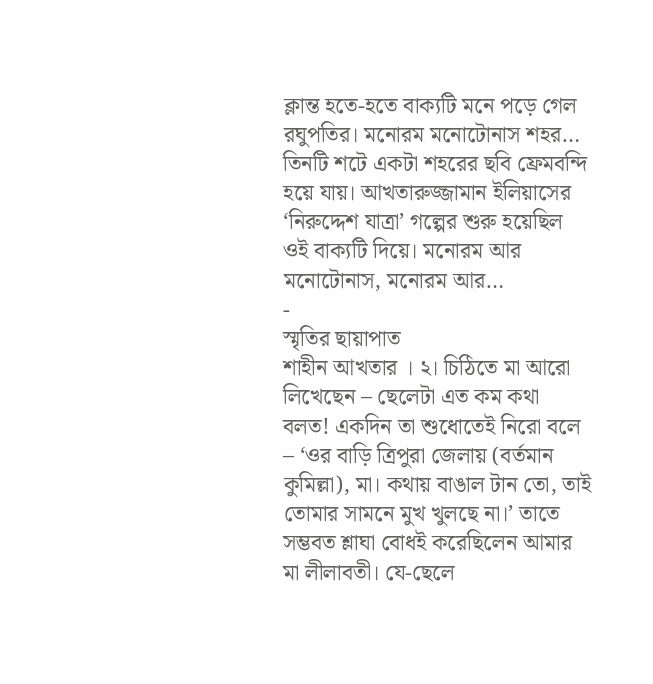ক্লান্ত হতে-হতে বাক্যটি মনে পড়ে গেল রঘুপতির। মনোরম মনোটোনাস শহর… তিনটি শটে একটা শহরের ছবি ফ্রেমবন্দি হয়ে যায়। আখতারুজ্জামান ইলিয়াসের ‘নিরুদ্দেশ যাত্রা’ গল্পের শুরু হয়েছিল ওই বাক্যটি দিয়ে। মনোরম আর মনোটোনাস, মনোরম আর…
-
স্মৃতির ছায়াপাত
শাহীন আখতার । ২। চিঠিতে মা আরো লিখেছেন – ছেলেটা এত কম কথা বলত! একদিন তা শুধোতেই নিরো বলে – ‘ওর বাড়ি ত্রিপুরা জেলায় (বর্তমান কুমিল্লা), মা। কথায় বাঙাল টান তো, তাই তোমার সামনে মুখ খুলছে না।’ তাতে সম্ভবত শ্লাঘা বোধই করেছিলেন আমার মা লীলাবতী। যে-ছেলে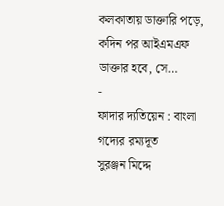কলকাতায় ডাক্তারি পড়ে, কদিন পর আইএমএফ ডাক্তার হবে, সে…
-
ফাদার দ্যতিয়েন : বাংলা গদ্যের রম্যদূত
সুরঞ্জন মিদ্দে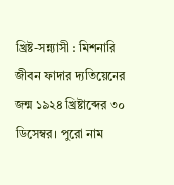খ্রিষ্ট-সন্ন্যাসী : মিশনারি জীবন ফাদার দ্যতিয়েনের জন্ম ১৯২৪ খ্রিষ্টাব্দের ৩০ ডিসেম্বর। পুরো নাম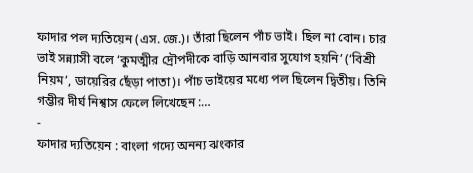ফাদার পল দ্যতিয়েন (এস. জে.)। তাঁরা ছিলেন পাঁচ ভাই। ছিল না বোন। চার ভাই সন্ন্যাসী বলে ‘কুমত্মীর দ্রৌপদীকে বাড়ি আনবার সুযোগ হয়নি’ (‘বিশ্রী নিয়ম’, ডায়েরির ছেঁড়া পাতা)। পাঁচ ভাইয়ের মধ্যে পল ছিলেন দ্বিতীয়। তিনি গম্ভীর দীর্ঘ নিশ্বাস ফেলে লিখেছেন :…
-
ফাদার দ্যতিয়েন : বাংলা গদ্যে অনন্য ঝংকার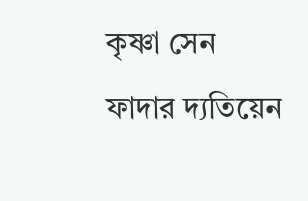কৃষ্ণা সেন ফাদার দ্যতিয়েন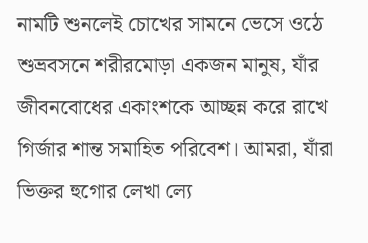নামটি শুনলেই চোখের সামনে ভেসে ওঠে শুভ্রবসনে শরীরমোড়া একজন মানুষ, যাঁর জীবনবোধের একাংশকে আচ্ছন্ন করে রাখে গির্জার শান্ত সমাহিত পরিবেশ। আমরা, যাঁরা ভিক্তর হুগোর লেখা ল্যে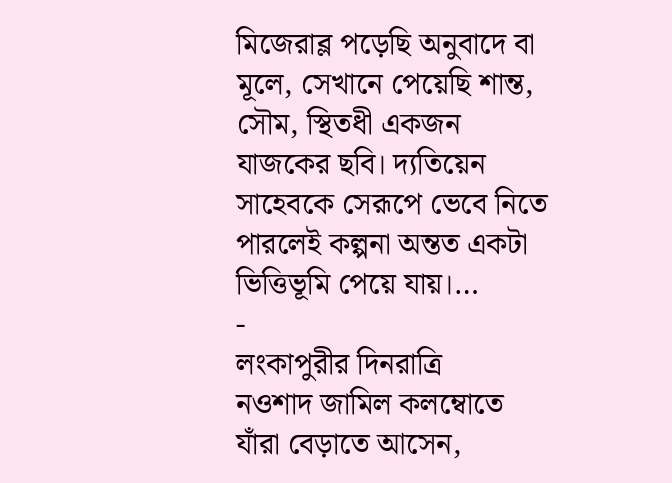মিজেরাব্ল পড়েছি অনুবাদে বা মূলে, সেখানে পেয়েছি শান্ত, সৌম, স্থিতধী একজন যাজকের ছবি। দ্যতিয়েন সাহেবকে সেরূপে ভেবে নিতে পারলেই কল্পনা অন্তত একটা ভিত্তিভূমি পেয়ে যায়।…
-
লংকাপুরীর দিনরাত্রি
নওশাদ জামিল কলম্বোতে যাঁরা বেড়াতে আসেন,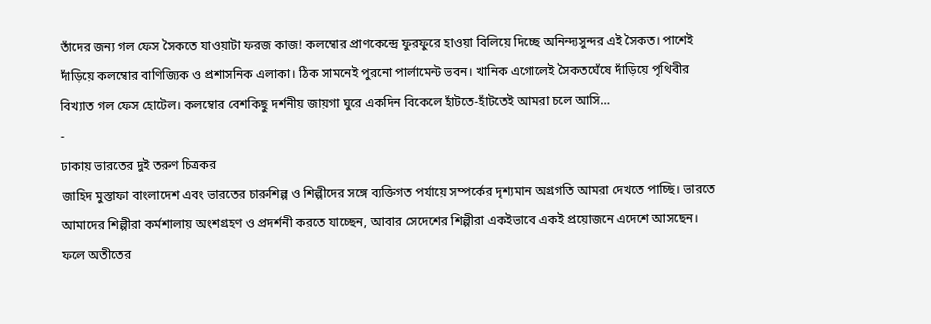তাঁদের জন্য গল ফেস সৈকতে যাওয়াটা ফরজ কাজ! কলম্বোর প্রাণকেন্দ্রে ফুরফুরে হাওয়া বিলিয়ে দিচ্ছে অনিন্দ্যসুন্দর এই সৈকত। পাশেই দাঁড়িয়ে কলম্বোর বাণিজ্যিক ও প্রশাসনিক এলাকা। ঠিক সামনেই পুরনো পার্লামেন্ট ভবন। খানিক এগোলেই সৈকতঘেঁষে দাঁড়িয়ে পৃথিবীর বিখ্যাত গল ফেস হোটেল। কলম্বোর বেশকিছু দর্শনীয় জায়গা ঘুরে একদিন বিকেলে হাঁটতে-হাঁটতেই আমরা চলে আসি…
-
ঢাকায় ভারতের দুই তরুণ চিত্রকর
জাহিদ মুস্তাফা বাংলাদেশ এবং ভারতের চারুশিল্প ও শিল্পীদের সঙ্গে ব্যক্তিগত পর্যায়ে সম্পর্কের দৃশ্যমান অগ্রগতি আমরা দেখতে পাচ্ছি। ভারতে আমাদের শিল্পীরা কর্মশালায় অংশগ্রহণ ও প্রদর্শনী করতে যাচ্ছেন, আবার সেদেশের শিল্পীরা একইভাবে একই প্রয়োজনে এদেশে আসছেন। ফলে অতীতের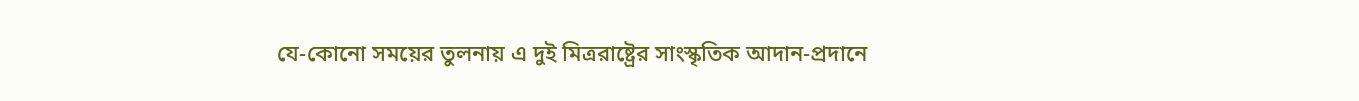যে-কোনো সময়ের তুলনায় এ দুই মিত্ররাষ্ট্রের সাংস্কৃতিক আদান-প্রদানে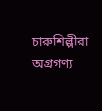চারুশিল্পীরা অগ্রগণ্য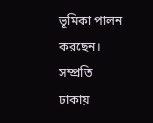ভূমিকা পালন করছেন। সম্প্রতি ঢাকায়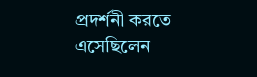প্রদর্শনী করতে এসেছিলেন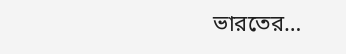ভারতের…